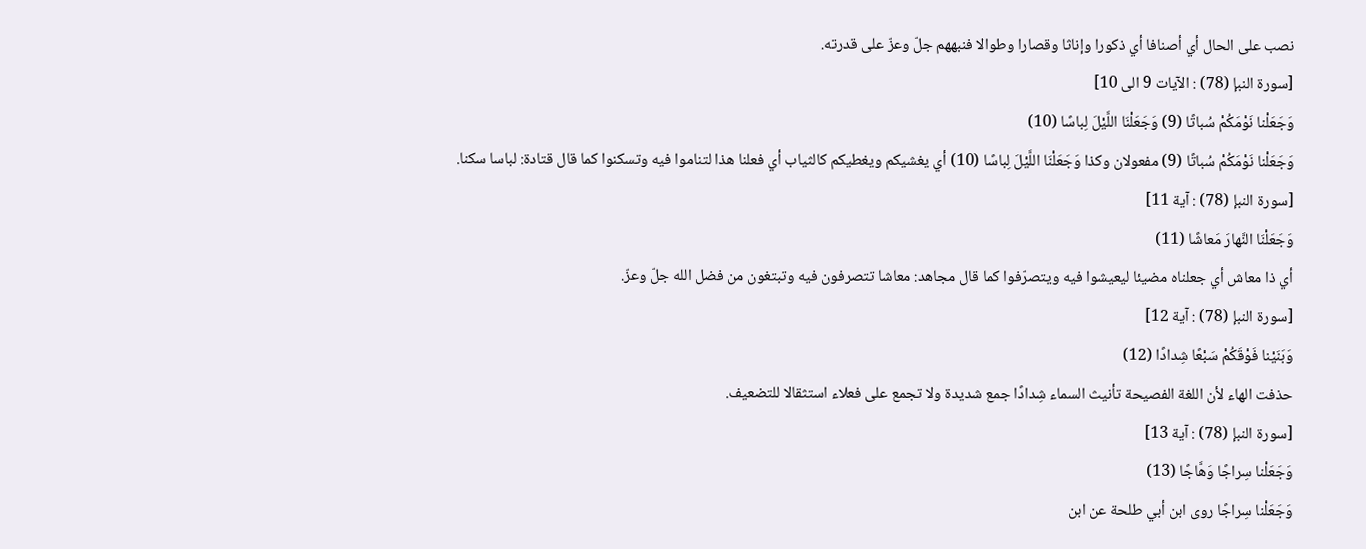نصب على الحال أي أصنافا أي ذكورا وإناثا وقصارا وطوالا فنبههم جلّ وعزّ على قدرته.
[سورة النبإ (78) : الآيات 9 الى 10]
وَجَعَلْنا نَوْمَكُمْ سُباتًا (9) وَجَعَلْنَا اللَّيْلَ لِباسًا (10)
وَجَعَلْنا نَوْمَكُمْ سُباتًا (9) مفعولان وكذا وَجَعَلْنَا اللَّيْلَ لِباسًا (10) أي يغشيكم ويغطيكم كالثياب أي فعلنا هذا لتناموا فيه وتسكنوا كما قال قتادة: لباسا سكنا.
[سورة النبإ (78) : آية 11]
وَجَعَلْنَا النَّهارَ مَعاشًا (11)
أي ذا معاش أي جعلناه مضيئا ليعيشوا فيه ويتصرّفوا كما قال مجاهد: معاشا تتصرفون فيه وتبتغون من فضل الله جلّ وعزّ.
[سورة النبإ (78) : آية 12]
وَبَنَيْنا فَوْقَكُمْ سَبْعًا شِدادًا (12)
حذفت الهاء لأن اللغة الفصيحة تأنيث السماء شِدادًا جمع شديدة ولا تجمع على فعلاء استثقالا للتضعيف.
[سورة النبإ (78) : آية 13]
وَجَعَلْنا سِراجًا وَهَّاجًا (13)
وَجَعَلْنا سِراجًا روى ابن أبي طلحة عن ابن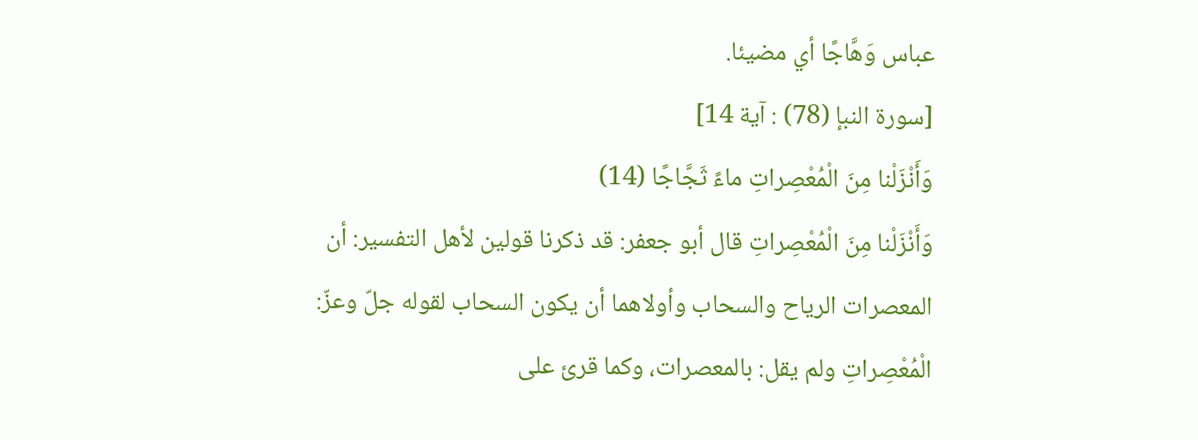عباس وَهَّاجًا أي مضيئا.
[سورة النبإ (78) : آية 14]
وَأَنْزَلْنا مِنَ الْمُعْصِراتِ ماءً ثَجَّاجًا (14)
وَأَنْزَلْنا مِنَ الْمُعْصِراتِ قال أبو جعفر: قد ذكرنا قولين لأهل التفسير: أن المعصرات الرياح والسحاب وأولاهما أن يكون السحاب لقوله جلّ وعزّ: الْمُعْصِراتِ ولم يقل: بالمعصرات، وكما قرئ على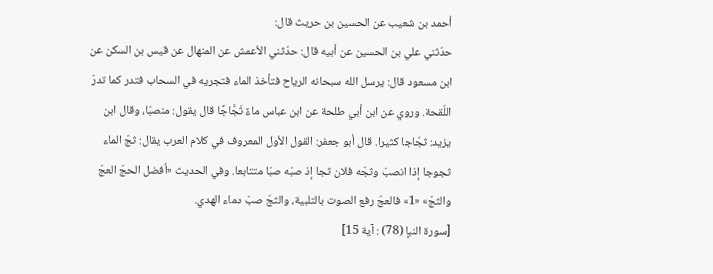أحمد بن شعيب عن الحسين بن حريث قال:
حدّثني علي بن الحسين عن أبيه قال: حدّثني الأعمش عن المنهال عن قيس بن السكن عن ابن مسعود قال: يرسل الله سبحانه الرياح فتأخذ الماء فتجريه في السحاب فتدر كما تدرّ اللّقحة. وروي عن ابن أبي طلحة عن ابن عباس ماءً ثَجَّاجًا قال يقول: منصبّا، وقال ابن يزيد: ثجّاجا كثيرا. قال أبو جعفر: القول الأول المعروف في كلام العرب يقال: ثجّ الماء ثجوجا إذا انصبّ وثجّه فلان ثجا إذ صبّه صبّا متتابعا. وفي الحديث «أفضل الحجّ العجّ والثجّ» «1» فالعجّ رفع الصوت بالتلبية، والثجّ صبّ دماء الهدي.
[سورة النبإ (78) : آية 15]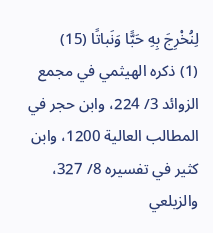لِنُخْرِجَ بِهِ حَبًّا وَنَباتًا (15)
(1) ذكره الهيثمي في مجمع الزوائد 3/ 224، وابن حجر في المطالب العالية 1200، وابن كثير في تفسيره 8/ 327، والزيلعي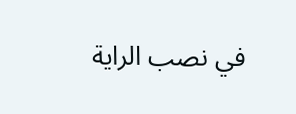في نصب الراية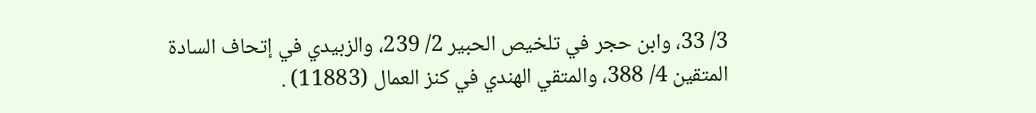3/ 33، وابن حجر في تلخيص الحبير 2/ 239، والزبيدي في إتحاف السادة المتقين 4/ 388، والمتقي الهندي في كنز العمال (11883) .